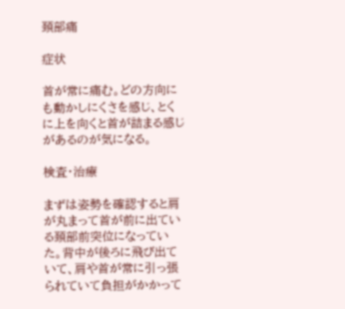頚部痛

症状

首が常に痛む。どの方向にも動かしにくさを感じ、とくに上を向くと首が詰まる感じがあるのが気になる。

検査・治療

まずは姿勢を確認すると肩が丸まって首が前に出ている頚部前突位になっていた。背中が後ろに飛び出ていて、肩や首が常に引っ張られていて負担がかかって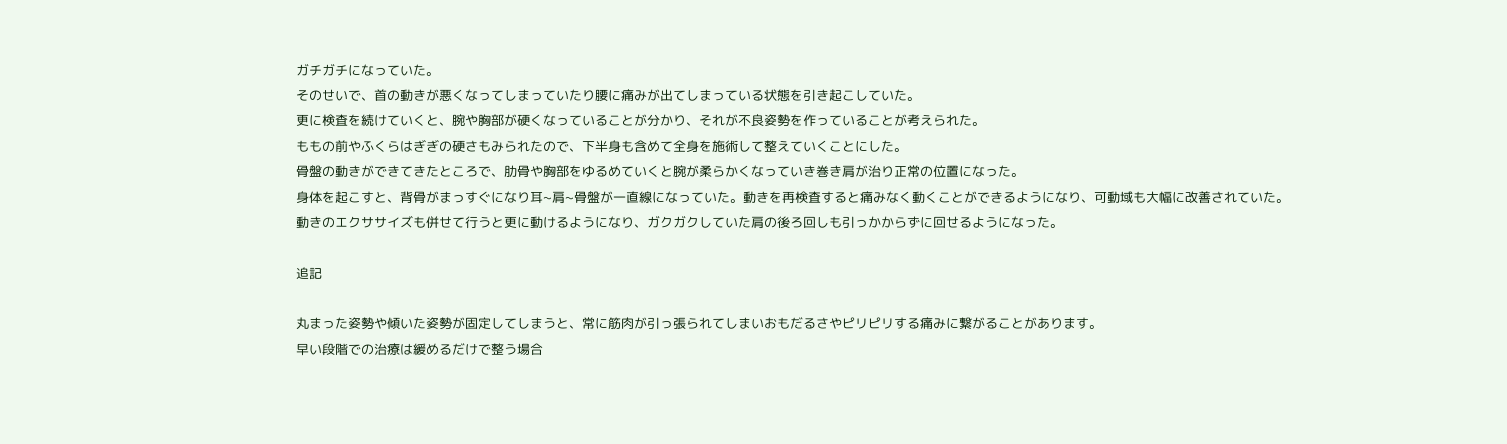ガチガチになっていた。
そのせいで、首の動きが悪くなってしまっていたり腰に痛みが出てしまっている状態を引き起こしていた。
更に検査を続けていくと、腕や胸部が硬くなっていることが分かり、それが不良姿勢を作っていることが考えられた。
ももの前やふくらはぎぎの硬さもみられたので、下半身も含めて全身を施術して整えていくことにした。
骨盤の動きができてきたところで、肋骨や胸部をゆるめていくと腕が柔らかくなっていき巻き肩が治り正常の位置になった。
身体を起こすと、背骨がまっすぐになり耳~肩~骨盤が一直線になっていた。動きを再検査すると痛みなく動くことができるようになり、可動域も大幅に改善されていた。
動きのエクササイズも併せて行うと更に動けるようになり、ガクガクしていた肩の後ろ回しも引っかからずに回せるようになった。

追記

丸まった姿勢や傾いた姿勢が固定してしまうと、常に筋肉が引っ張られてしまいおもだるさやピリピリする痛みに繋がることがあります。
早い段階での治療は緩めるだけで整う場合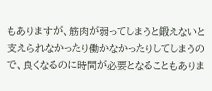もありますが、筋肉が弱ってしまうと鍛えないと支えられなかったり働かなかったりしてしまうので、良くなるのに時間が必要となることもありま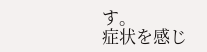す。
症状を感じ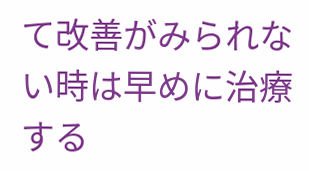て改善がみられない時は早めに治療する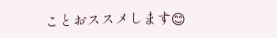ことおススメします😊